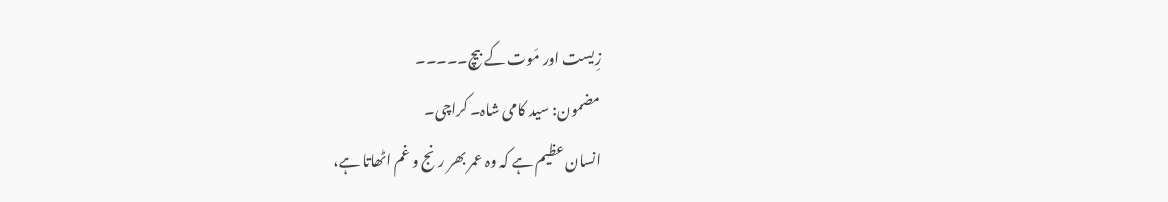زِیست اور مَوت کے بیچ۔۔۔۔۔
مضمون: سید کامی شاہ۔ کراچی۔
انسان عظیم ہے کہ وہ عمر بھر رنج و غم اٹھاتا ہے،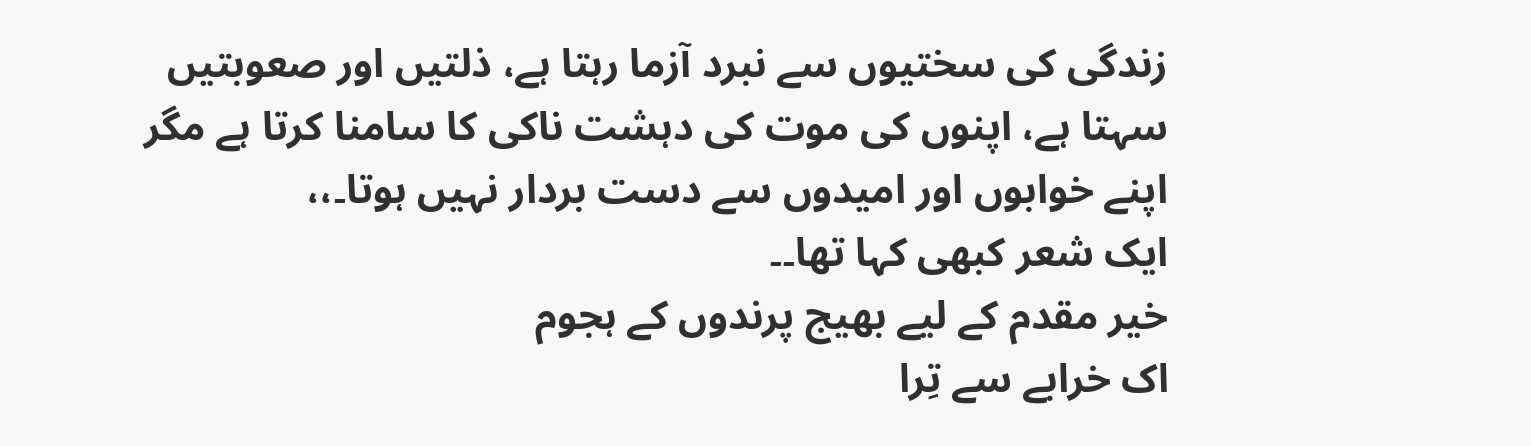زندگی کی سختیوں سے نبرد آزما رہتا ہے، ذلتیں اور صعوبتیں سہتا ہے، اپنوں کی موت کی دہشت ناکی کا سامنا کرتا ہے مگر اپنے خوابوں اور امیدوں سے دست بردار نہیں ہوتا۔،،
ایک شعر کبھی کہا تھا۔۔
خیر مقدم کے لیے بھیج پرندوں کے ہجوم
اک خرابے سے تِرا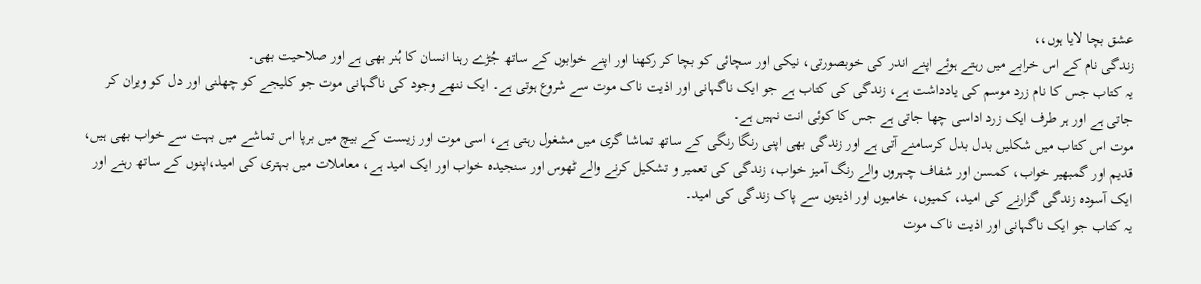عشق بچا لایا ہوں،،
زندگی نام کے اس خرابے میں رہتے ہوئے اپنے اندر کی خوبصورتی، نیکی اور سچائی کو بچا کر رکھنا اور اپنے خوابوں کے ساتھ جُڑے رہنا انسان کا ہُنر بھی ہے اور صلاحیت بھی۔
یہ کتاب جس کا نام زرد موسم کی یادداشت ہے، زندگی کی کتاب ہے جو ایک ناگہانی اور اذیت ناک موت سے شروع ہوتی ہے۔ ایک ننھے وجود کی ناگہانی موت جو کلیجے کو چھلنی اور دل کو ویران کر جاتی ہے اور ہر طرف ایک زرد اداسی چھا جاتی ہے جس کا کوئی انت نہیں ہے۔
موت اس کتاب میں شکلیں بدل بدل کرسامنے آتی ہے اور زندگی بھی اپنی رنگا رنگی کے ساتھ تماشا گری میں مشغول رہتی ہے، اسی موت اور زیست کے بیچ میں برپا اس تماشے میں بہت سے خواب بھی ہیں، قدیم اور گمبھیر خواب، کمسن اور شفاف چہروں والے رنگ آمیز خواب، زندگی کی تعمیر و تشکیل کرنے والے ٹھوس اور سنجیدہ خواب اور ایک امید ہے، معاملات میں بہتری کی امید،اپنوں کے ساتھ رہنے اور ایک آسودہ زندگی گزارنے کی امید، کمیوں، خامیوں اور اذیتوں سے پاک زندگی کی امید۔
یہ کتاب جو ایک ناگہانی اور اذیت ناک موت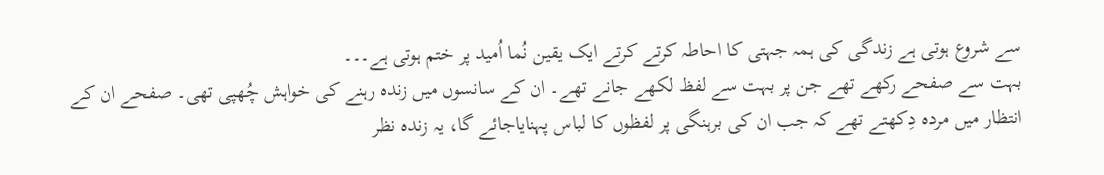سے شروع ہوتی ہے زندگی کی ہمہ جہتی کا احاطہ کرتے کرتے ایک یقین نُما اُمید پر ختم ہوتی ہے۔۔۔
بہت سے صفحے رکھے تھے جن پر بہت سے لفظ لکھے جانے تھے۔ ان کے سانسوں میں زندہ رہنے کی خواہش چُھپی تھی۔ صفحے ان کے انتظار میں مردہ دِکھتے تھے کہ جب ان کی برہنگی پر لفظوں کا لباس پہنایاجائے گا، یہ زندہ نظر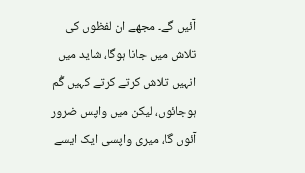آئیں گے۔ مجھے ان لفظوں کی تلاش میں جانا ہوگا، شاید میں انہیں تلاش کرتے کرتے کہیں گُم ہوجائوں، لیکن میں واپس ضرور آئوں گا، میری واپسی ایک ایسے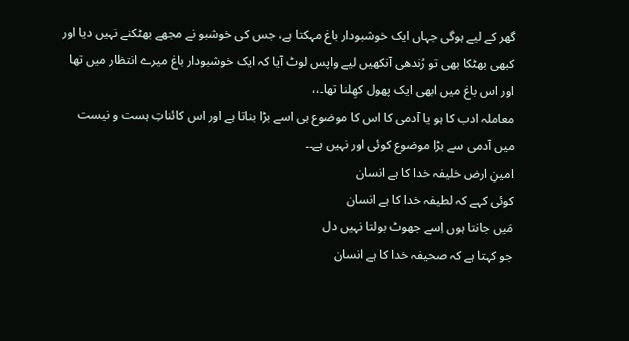گھر کے لیے ہوگی جہاں ایک خوشبودار باغ مہکتا ہے، جس کی خوشبو نے مجھے بھٹکنے نہیں دیا اور کبھی بھٹکا بھی تو رُندھی آنکھیں لیے واپس لوٹ آیا کہ ایک خوشبودار باغ میرے انتظار میں تھا اور اس باغ میں ابھی ایک پھول کھِلنا تھا۔،،
معاملہ ادب کا ہو یا آدمی کا اس کا موضوع ہی اسے بڑا بناتا ہے اور اس کائناتِ ہست و نیست میں آدمی سے بڑا موضوع کوئی اور نہیں ہے۔۔
امینِ ارض خلیفہ خدا کا ہے انسان
کوئی کہے کہ لطیفہ خدا کا ہے انسان
مَیں جانتا ہوں اِسے جھوٹ بولتا نہیں دل
جو کہتا ہے کہ صحیفہ خدا کا ہے انسان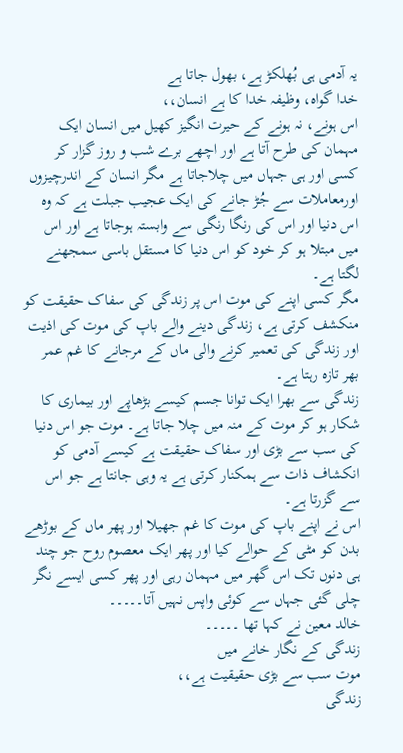یہ آدمی ہی بُھلکڑ ہے، بھول جاتا ہے
خدا گواہ، وظیفہ خدا کا ہے انسان،،
اس ہونے، نہ ہونے کے حیرت انگیز کھیل میں انسان ایک مہمان کی طرح آتا ہے اور اچھے برے شب و روز گزار کر کسی اور ہی جہاں میں چلاجاتا ہے مگر انسان کے اندرچیزوں اورمعاملات سے جُڑ جانے کی ایک عجیب جبلت ہے کہ وہ اس دنیا اور اس کی رنگا رنگی سے وابستہ ہوجاتا ہے اور اس میں مبتلا ہو کر خود کو اس دنیا کا مستقل باسی سمجھنے لگتا ہے۔
مگر کسی اپنے کی موت اس پر زندگی کی سفاک حقیقت کو منکشف کرتی ہے، زندگی دینے والے باپ کی موت کی اذیت اور زندگی کی تعمیر کرنے والی ماں کے مرجانے کا غم عمر بھر تازہ رہتا ہے۔
زندگی سے بھرا ایک توانا جسم کیسے بڑھاپے اور بیماری کا شکار ہو کر موت کے منہ میں چلا جاتا ہے۔ موت جو اس دنیا کی سب سے بڑی اور سفاک حقیقت ہے کیسے آدمی کو انکشاف ذات سے ہمکنار کرتی ہے یہ وہی جانتا ہے جو اس سے گزرتا ہے۔
اس نے اپنے باپ کی موت کا غم جھیلا اور پھر ماں کے بوڑھے بدن کو مٹی کے حوالے کیا اور پھر ایک معصوم روح جو چند ہی دنوں تک اس گھر میں مہمان رہی اور پھر کسی ایسے نگر چلی گئی جہاں سے کوئی واپس نہیں آتا۔۔۔۔۔
خالد معین نے کہا تھا ۔۔۔۔۔
زندگی کے نگار خانے میں
موت سب سے بڑی حقیقیت ہے،،
زندگی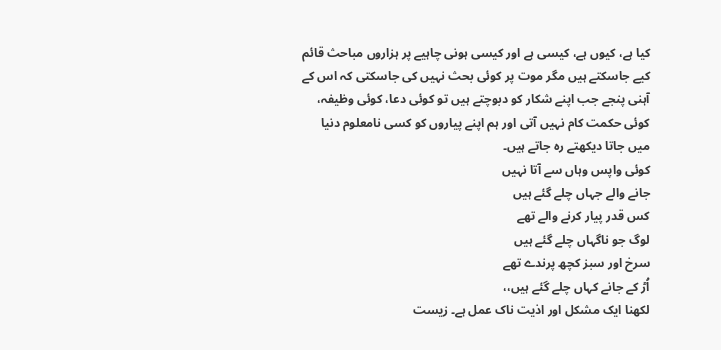کیا ہے، کیوں ہے، کیسی ہے اور کیسی ہونی چاہیے پر ہزاروں مباحث قائم کیے جاسکتے ہیں مگر موت پر کوئی بحث نہیں کی جاسکتی کہ اس کے آہنی پنجے جب اپنے شکار کو دبوچتے ہیں تو کوئی دعا، کوئی وظیفہ، کوئی حکمت کام نہیں آتی اور ہم اپنے پیاروں کو کسی نامعلوم دنیا میں جاتا دیکھتے رہ جاتے ہیں۔
کوئی واپس وہاں سے آتا نہیں
جانے والے جہاں چلے گئے ہیں
کس قدر پیار کرنے والے تھے
لوگ جو ناگہاں چلے گئے ہیں
سرخ اور سبز کچھ پرندے تھے
اُڑ کے جانے کہاں چلے گئے ہیں،،
لکھنا ایک مشکل اور اذیت ناک عمل ہے۔ زیست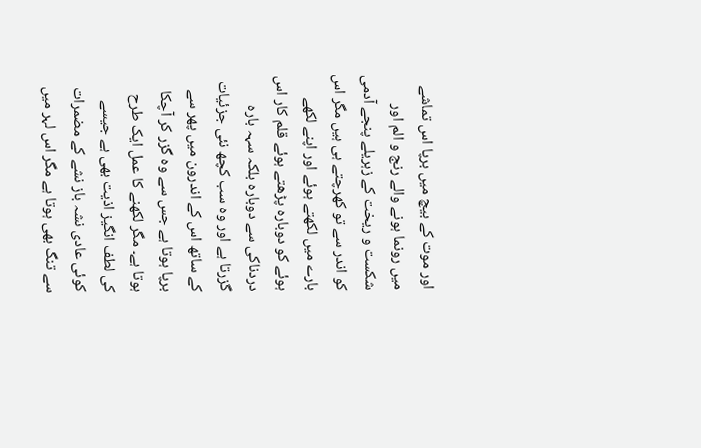اور موت کے بیچ میں برپا اس تماشے میں رونما ہونے والے رنج و الم اور شکست و ریخت کے زہریلے پنجے آدمی کو اندر سے تو کھرچتے ہی ہیں مگر اس بارے میں لکھتے ہوئے اور اپنے لکھے ہوئے کو دوبارہ پڑھتے ہوئے قلم کار اس دردناکی سے دوبارہ بلکہ سہہ بارہ گزرتا ہے اور وہ سب کچھ نئی جزئیات کے ساتھ اس کے اندرون میں پھر سے برپا ہوتا ہے جس سے وہ گزر کر آچکا ہوتا ہے۔ مگر لکھنے کا عمل ایک طرح کی لطف انگیز اذیت بھی ہے جیسے کوئی عادی نشہ باز نشے کے مضمرات سے تنگ بھی ہوتا ہے مگر اس لہر میں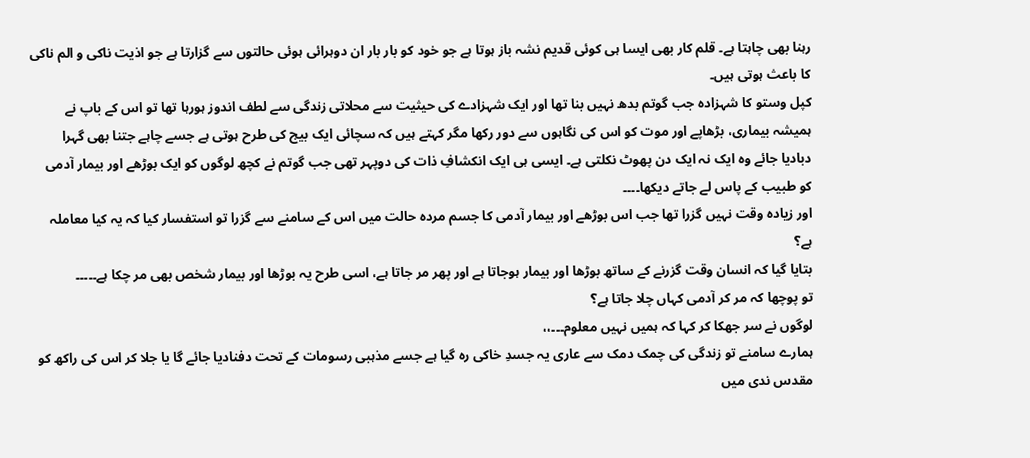رہنا بھی چاہتا ہے۔ قلم کار بھی ایسا ہی کوئی قدیم نشہ باز ہوتا ہے جو خود کو بار بار ان دوہرائی ہوئی حالتوں سے گزارتا ہے جو اذیت ناکی و الم ناکی کا باعث ہوتی ہیں۔
کپل وستو کا شہزادہ جب گوتم بدھ نہیں بنا تھا اور ایک شہزادے کی حیثیت سے محلاتی زندگی سے لطف اندوز ہورہا تھا تو اس کے باپ نے ہمیشہ بیماری، بڑھاپے اور موت کو اس کی نگاہوں سے دور رکھا مگر کہتے ہیں کہ سچائی ایک بیج کی طرح ہوتی ہے جسے چاہے جتنا بھی گہرا دبادیا جائے وہ ایک نہ ایک دن پھوٹ نکلتی ہے۔ ایسی ہی ایک انکشافِ ذات کی دوپہر تھی جب گوتم نے کچھ لوگوں کو ایک بوڑھے اور بیمار آدمی کو طبیب کے پاس لے جاتے دیکھا۔۔۔۔
اور زیادہ وقت نہیں گزرا تھا جب اس بوڑھے اور بیمار آدمی کا جسم مردہ حالت میں اس کے سامنے سے گزرا تو استفسار کیا کہ یہ کیا معاملہ ہے؟
بتایا گیا کہ انسان وقت گزرنے کے ساتھ بوڑھا اور بیمار ہوجاتا ہے اور پھر مر جاتا ہے، اسی طرح یہ بوڑھا اور بیمار شخص بھی مر چکا ہے۔۔۔۔۔
تو پوچھا کہ مر کر آدمی کہاں چلا جاتا ہے؟
لوگوں نے سر جھکا کر کہا کہ ہمیں نہیں معلوم۔۔۔،،
ہمارے سامنے تو زندگی کی چمک دمک سے عاری یہ جسدِ خاکی رہ گیا ہے جسے مذہبی رسومات کے تحت دفنادیا جائے گا یا جلا کر اس کی راکھ کو مقدس ندی میں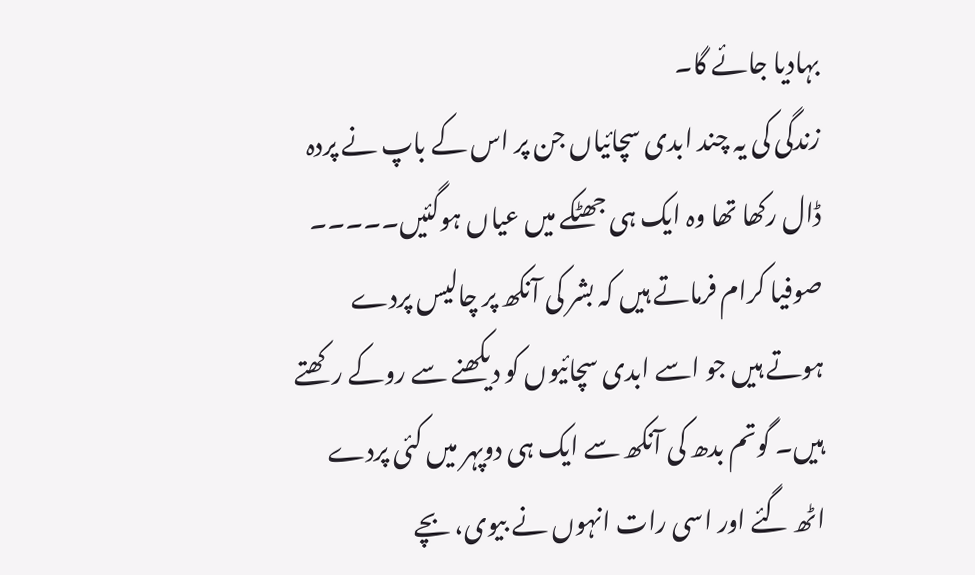بہادیا جائے گا۔
زندگی کی یہ چند ابدی سچائیاں جن پر اس کے باپ نے پردہ ڈال رکھا تھا وہ ایک ہی جھٹکے میں عیاں ہوگئیں۔۔۔۔۔
صوفیا کرام فرماتے ہیں کہ بشر کی آنکھ پر چالیس پردے ہوتے ہیں جو اسے ابدی سچائیوں کو دیکھنے سے روکے رکھتے ہیں۔ گوتم بدھ کی آنکھ سے ایک ہی دوپہر میں کئی پردے اٹھ گئے اور اسی رات انہوں نے بیوی، بچے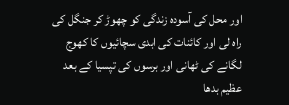اور محل کی آسودہ زندگی کو چھوڑ کر جنگل کی راہ لی اور کائنات کی ابدی سچائیوں کا کھوج لگانے کی ٹھانی اور برسوں کی تپسیا کے بعد عظیم بدھا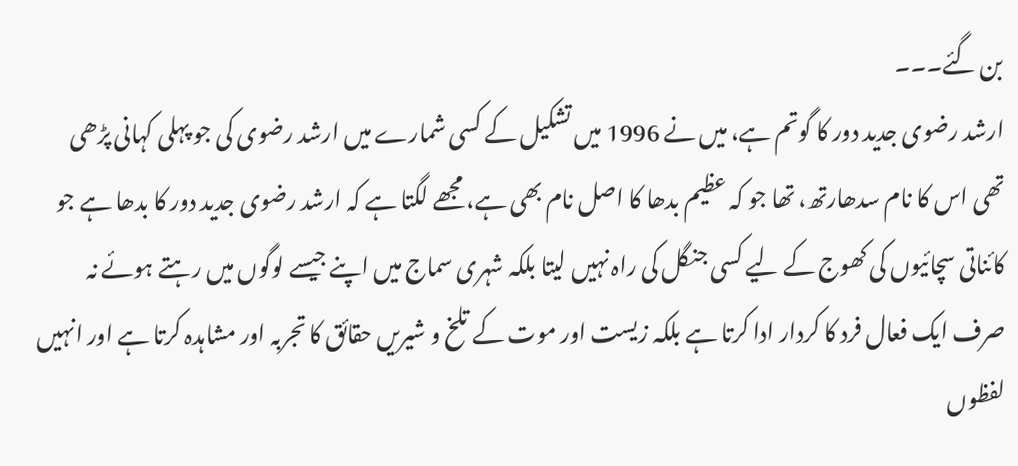بن گئے۔۔۔
ارشد رضوی جدید دور کا گوتم ہے، میں نے 1996 میں تشکیل کے کسی شمارے میں ارشد رضوی کی جو پہلی کہانی پڑھی تھی اس کا نام سدھارتھ، تھا جو کہ عظیم بدھا کا اصل نام بھی ہے، مجھے لگتا ہے کہ ارشد رضوی جدید دور کا بدھا ہے جو کائناتی سچائیوں کی کھوج کے لیے کسی جنگل کی راہ نہیں لیتا بلکہ شہری سماج میں اپنے جیسے لوگوں میں رہتے ہوئے نہ صرف ایک فعال فرد کا کردار ادا کرتا ہے بلکہ زیست اور موت کے تلخ و شیریں حقائق کا تجربہ اور مشاہدہ کرتا ہے اور انہیں لفظوں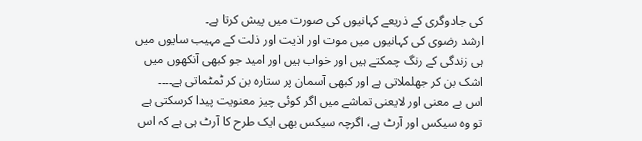کی جادوگری کے ذریعے کہانیوں کی صورت میں پیش کرتا ہے۔
ارشد رضوی کی کہانیوں میں موت اور اذیت اور ذلت کے مہیب سایوں میں ہی زندگی کے رنگ چمکتے ہیں اور خواب ہیں اور امید جو کبھی آنکھوں میں اشک بن کر جھلملاتی ہے اور کبھی آسمان پر ستارہ بن کر ٹمٹماتی ہے۔۔۔۔
اس بے معنی اور لایعنی تماشے میں اگر کوئی چیز معنویت پیدا کرسکتی ہے تو وہ سیکس اور آرٹ ہے، اگرچہ سیکس بھی ایک طرح کا آرٹ ہی ہے کہ اس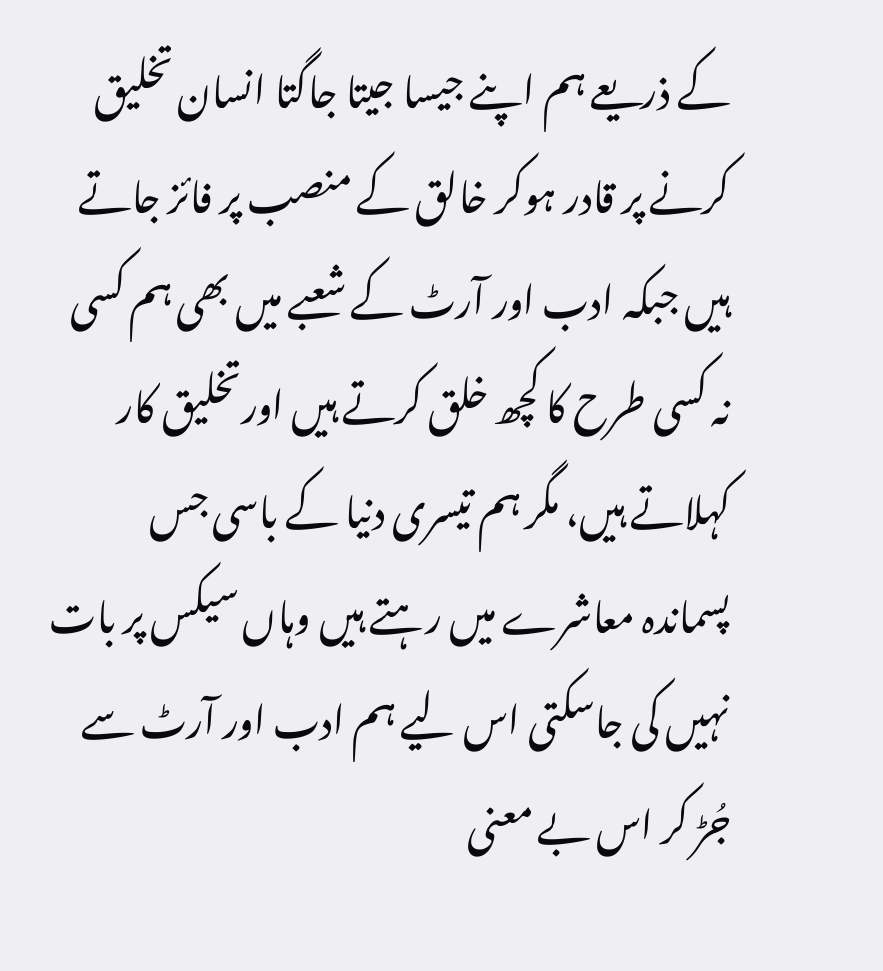کے ذریعے ہم اپنے جیسا جیتا جاگتا انسان تخلیق کرنے پر قادر ہوکر خالق کے منصب پر فائز جاتے ہیں جبکہ ادب اور آرٹ کے شعبے میں بھی ہم کسی نہ کسی طرح کا کچھ خلق کرتے ہیں اورتخلیق کار کہلاتے ہیں، مگر ہم تیسری دنیا کے باسی جس پسماندہ معاشرے میں رہتے ہیں وہاں سیکس پر بات نہیں کی جاسکتی اس لیے ہم ادب اور آرٹ سے جُڑ کر اس بے معنی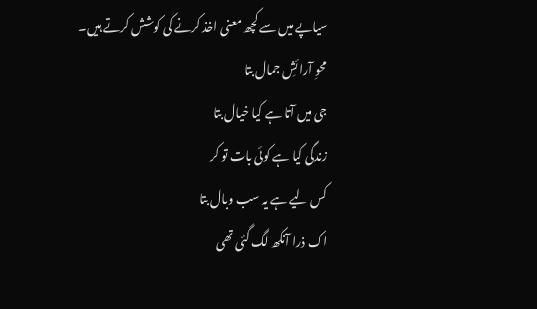سیاپے میں سے کچھ معنی اخذ کرنے کی کوشش کرتے ہیں۔
محوِ آرائشِ جمال بتا
جی میں آتا ہے کیا خیال بتا
زندگی کیا ہے کوئی بات تو کر
کس لیے ہے یہ سب وبال بتا
اک ذرا آنکھ لگ گئی تھی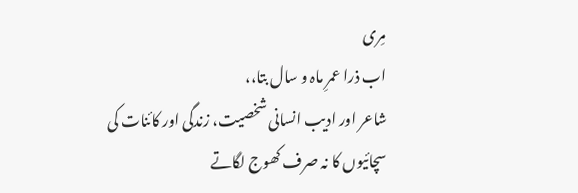مِری
اب ذرا عمرِ ماہ و سال بتا،،
شاعر اور ادیب انسانی شخصیت، زندگی اور کائنات کی سچائیوں کا نہ صرف کھوج لگاتے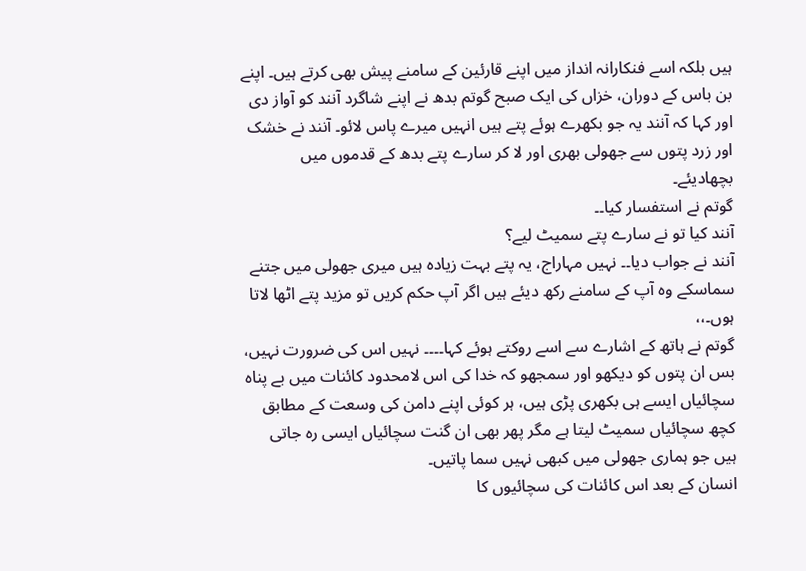ہیں بلکہ اسے فنکارانہ انداز میں اپنے قارئین کے سامنے پیش بھی کرتے ہیں۔ اپنے بن باس کے دوران، خزاں کی ایک صبح گوتم بدھ نے اپنے شاگرد آنند کو آواز دی اور کہا کہ آنند یہ جو بکھرے ہوئے پتے ہیں انہیں میرے پاس لائو۔ آنند نے خشک اور زرد پتوں سے جھولی بھری اور لا کر سارے پتے بدھ کے قدموں میں بچھادیئے۔
گوتم نے استفسار کیا۔۔
آنند کیا تو نے سارے پتے سمیٹ لیے؟
آنند نے جواب دیا۔۔ نہیں مہاراج، یہ پتے بہت زیادہ ہیں میری جھولی میں جتنے سماسکے وہ آپ کے سامنے رکھ دیئے ہیں اگر آپ حکم کریں تو مزید پتے اٹھا لاتا ہوں۔،،
گوتم نے ہاتھ کے اشارے سے اسے روکتے ہوئے کہا۔۔۔۔ نہیں اس کی ضرورت نہیں، بس ان پتوں کو دیکھو اور سمجھو کہ خدا کی اس لامحدود کائنات میں بے پناہ سچائیاں ایسے ہی بکھری پڑی ہیں، ہر کوئی اپنے دامن کی وسعت کے مطابق کچھ سچائیاں سمیٹ لیتا ہے مگر پھر بھی ان گنت سچائیاں ایسی رہ جاتی ہیں جو ہماری جھولی میں کبھی نہیں سما پاتیں۔
انسان کے بعد اس کائنات کی سچائیوں کا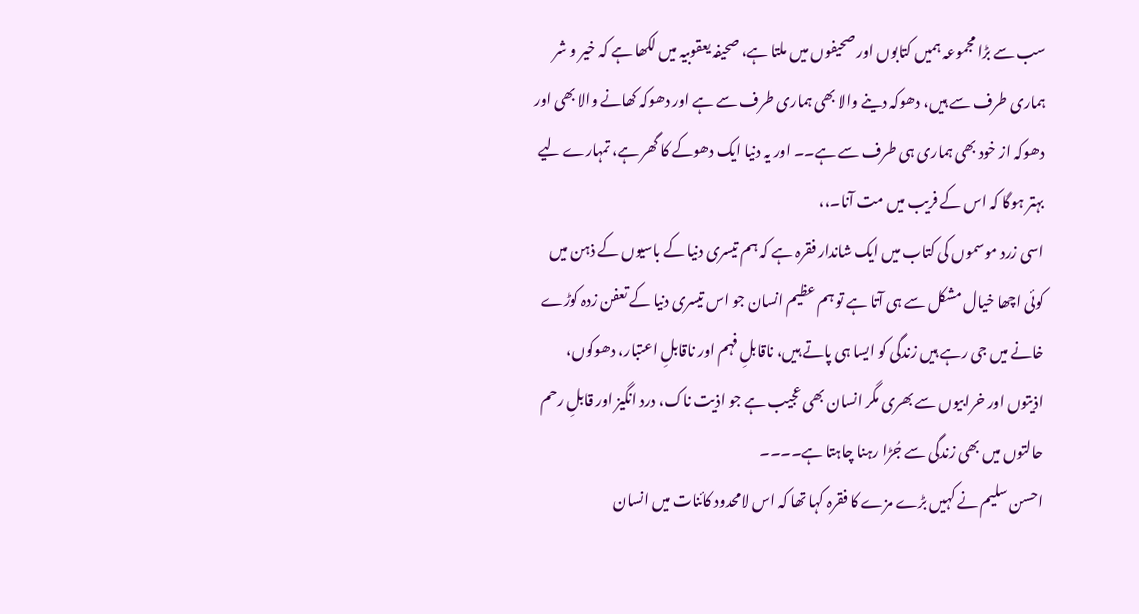سب سے بڑا مجموعہ ہمیں کتابوں اور صحیفوں میں ملتا ہے، صحیفہ یعقوبیہ میں لکھا ہے کہ خیر و شر ہماری طرف سے ہیں، دھوکہ دینے والا بھی ہماری طرف سے ہے اور دھوکہ کھانے والا بھی اور دھوکہ از خود بھی ہماری ہی طرف سے ہے۔۔ اور یہ دنیا ایک دھوکے کا گھر ہے، تمہارے لیے بہتر ہوگا کہ اس کے فریب میں مت آنا۔،،
اسی زرد موسموں کی کتاب میں ایک شاندار فقرہ ہے کہ ہم تیسری دنیا کے باسیوں کے ذہن میں کوئی اچھا خیال مشکل سے ہی آتا ہے تو ہم عظیم انسان جو اس تیسری دنیا کے تعفن زدہ کوڑے خانے میں جی رہے ہیں زندگی کو ایسا ہی پاتے ہیں، ناقابلِ فہم اور ناقابلِ اعتبار، دھوکوں، اذیتوں اور خرابیوں سے بھری مگر انسان بھی عجیب ہے جو اذیت ناک، درد انگیز اور قابلِ رحم حالتوں میں بھی زندگی سے جُڑا رہنا چاہتا ہے۔۔۔۔
احسن سلیم نے کہیں بڑے مزے کا فقرہ کہا تھا کہ اس لامحدود کائنات میں انسان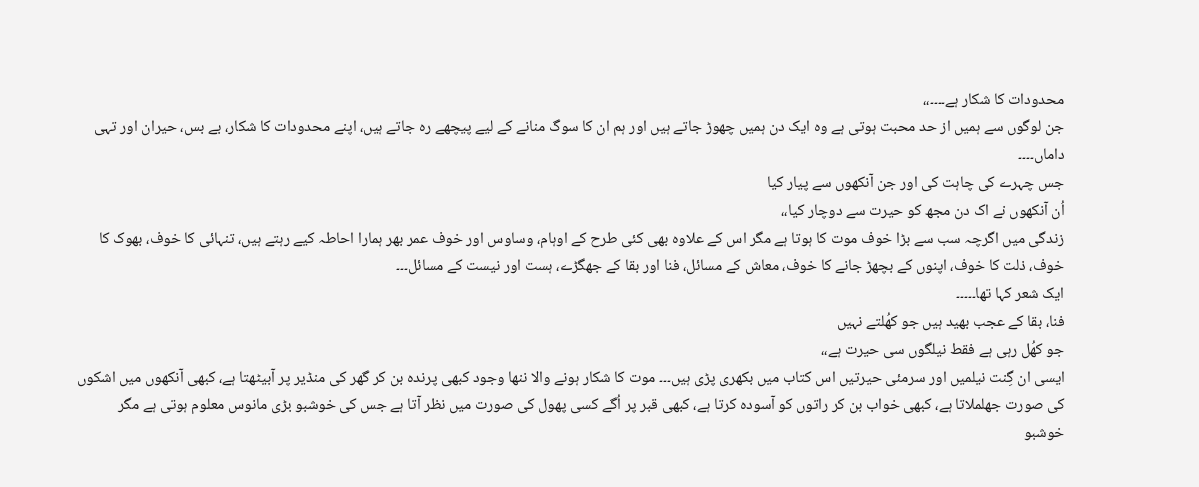محدودات کا شکار ہے۔۔۔۔،،
جن لوگوں سے ہمیں از حد محبت ہوتی ہے وہ ایک دن ہمیں چھوڑ جاتے ہیں اور ہم ان کا سوگ منانے کے لیے پیچھے رہ جاتے ہیں، اپنے محدودات کا شکار، بے بس، حیران اور تہی داماں۔۔۔۔
جس چہرے کی چاہت کی اور جن آنکھوں سے پیار کیا
اُن آنکھوں نے اک دن مجھ کو حیرت سے دوچار کیا،،
زندگی میں اگرچہ سب سے بڑا خوف موت کا ہوتا ہے مگر اس کے علاوہ بھی کئی طرح کے اوہام، وساوس اور خوف عمر بھر ہمارا احاطہ کیے رہتے ہیں، تنہائی کا خوف، بھوک کا خوف، ذلت کا خوف، اپنوں کے بچھڑ جانے کا خوف، معاش کے مسائل، فنا اور بقا کے جھگڑے، ہست اور نیست کے مسائل۔۔۔
ایک شعر کہا تھا۔۔۔۔۔
فنا، بقا کے عجب بھید ہیں جو کھُلتے نہیں
جو کھُل رہی ہے فقط نیلگوں سی حیرت ہے،،
ایسی ان گِنت نیلمیں اور سرمئی حیرتیں اس کتاب میں بکھری پڑی ہیں۔۔۔ موت کا شکار ہونے والا ننھا وجود کبھی پرندہ بن کر گھر کی منڈیر پر آبیٹھتا ہے، کبھی آنکھوں میں اشکوں کی صورت جھلملاتا ہے، کبھی خواب بن کر راتوں کو آسودہ کرتا ہے، کبھی قبر پر اُگے کسی پھول کی صورت میں نظر آتا ہے جس کی خوشبو بڑی مانوس معلوم ہوتی ہے مگر خوشبو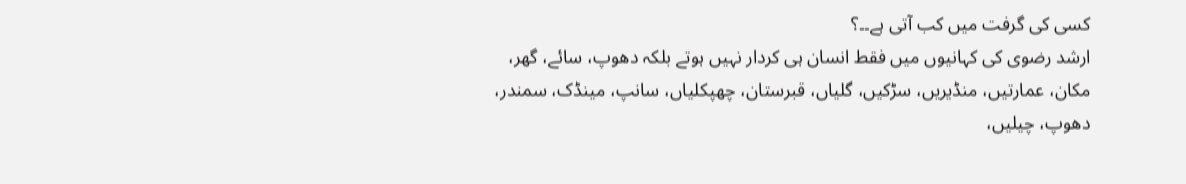کسی کی گرفت میں کب آتی ہے۔۔؟
ارشد رضوی کی کہانیوں میں فقط انسان ہی کردار نہیں ہوتے بلکہ دھوپ، سائے، گھر، مکان، عمارتیں، منڈیریں، سڑکیں، گلیاں، قبرستان، چھپکلیاں، سانپ، مینڈک، سمندر، دھوپ، چیلیں،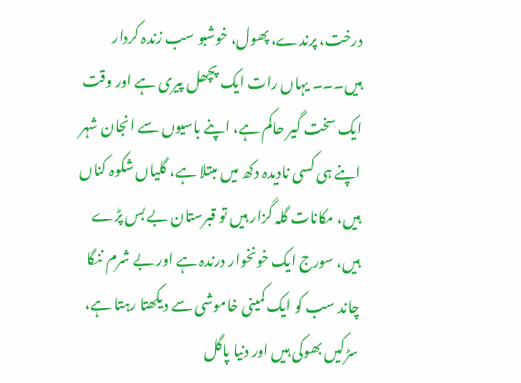درخت، پرندے، پھول، خوشبو سب زندہ کردار ہیں۔۔۔ یہاں رات ایک پچھل پیری ہے اور وقت ایک سخت گیر حاکم ہے، اپنے باسیوں سے انجان شہر اپنے ہی کسی نادیدہ دکھ میں مبتلا ہے، گلیاں شکوہ کناں ہیں، مکانات گلہ گزار ہیں تو قبرستان بے بس پڑے ہیں، سورج ایک خونخوار درندہ ہے اور بے شرم ننگا چاند سب کو ایک کمینی خاموشی سے دیکھتا رہتا ہے، سڑکیں بھوکی ہیں اور دنیا پاگل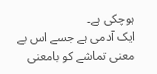ہوچکی ہے۔
ایک آدمی ہے جسے اس بے معنی تماشے کو بامعنی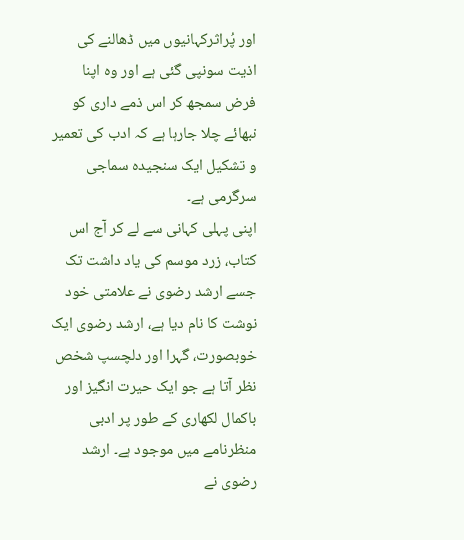اور پُراثرکہانیوں میں ڈھالنے کی اذیت سونپی گئی ہے اور وہ اپنا فرض سمجھ کر اس ذمے داری کو نبھائے چلا جارہا ہے کہ ادب کی تعمیر و تشکیل ایک سنجیدہ سماجی سرگرمی ہے۔
اپنی پہلی کہانی سے لے کر آج اس کتاب، زرد موسم کی یاد داشت تک جسے ارشد رضوی نے علامتی خود نوشت کا نام دیا ہے، ارشد رضوی ایک خوبصورت، گہرا اور دلچسپ شخص نظر آتا ہے جو ایک حیرت انگیز اور باکمال لکھاری کے طور پر ادبی منظرنامے میں موجود ہے۔ ارشد رضوی نے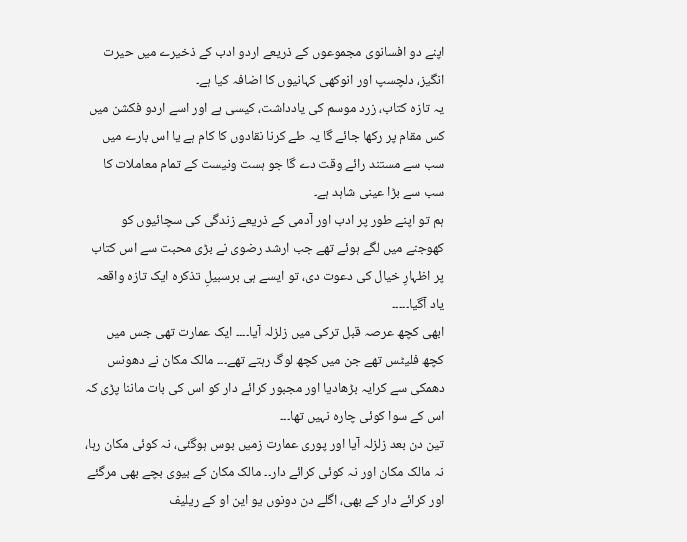اپنے دو افسانوی مجموعوں کے ذریعے اردو ادب کے ذخیرے میں حیرت انگیز، دلچسپ اور انوکھی کہانیوں کا اضافہ کیا ہے۔
یہ تازہ کتاب، زرد موسم کی یادداشت، کیسی ہے اور اسے اردو فکشن میں کس مقام پر رکھا جائے گا یہ طے کرنا نقادوں کا کام ہے یا اس بارے میں سب سے مستند رائے وقت دے گا جو ہست ونیست کے تمام معاملات کا سب سے بڑا عینی شاہد ہے۔
ہم تو اپنے طور پر ادب اور آدمی کے ذریعے زندگی کی سچائیوں کو کھوجنے میں لگے ہوئے تھے جب ارشد رضوی نے بڑی محبت سے اس کتاب پر اظہارِ خیال کی دعوت دی، تو ایسے ہی برسبیلِ تذکرہ ایک تازہ واقعہ یاد آگیا۔۔۔۔۔
ابھی کچھ عرصہ قبل ترکی میں زلزلہ آیا۔۔۔۔ ایک عمارت تھی جس میں کچھ فلیٹس تھے جن میں کچھ لوگ رہتے تھے۔۔۔ مالک مکان نے دھونس دھمکی سے کرایہ بڑھادیا اور مجبور کرائے دار کو اس کی بات ماننا پڑی کہ اس کے سوا کوئی چارہ نہیں تھا۔۔۔
تین دن بعد زلزلہ آیا اور پوری عمارت زمیں بوس ہوگئی، نہ کوئی مکان رہا، نہ مالک مکان اور نہ کوئی کرائے دار۔۔ مالک مکان کے بیوی بچے بھی مرگئے اور کرائے دار کے بھی، اگلے دن دونوں یو این او کے ریلیف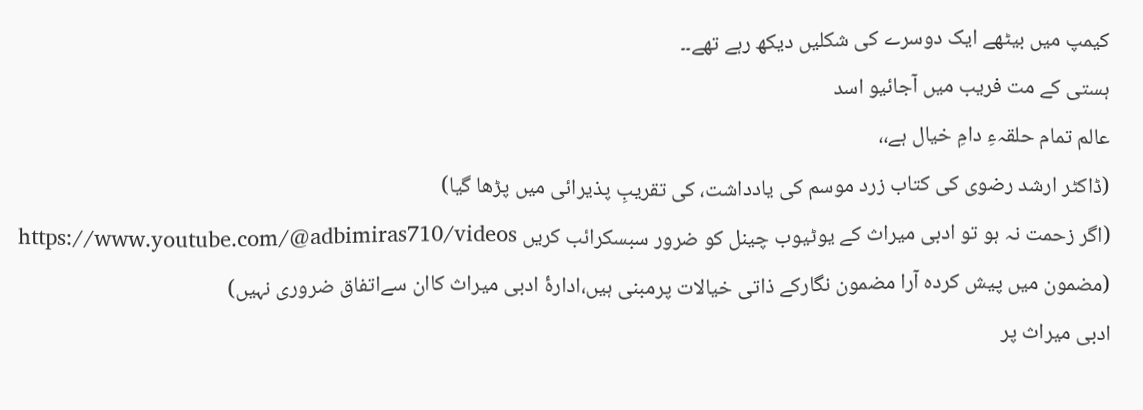کیمپ میں بیٹھے ایک دوسرے کی شکلیں دیکھ رہے تھے۔۔
ہستی کے مت فریب میں آجائیو اسد
عالم تمام حلقہءِ دامِ خیال ہے،،
(ڈاکٹر ارشد رضوی کی کتاب زرد موسم کی یادداشت، کی تقریبِ پذیرائی میں پڑھا گیا)
(اگر زحمت نہ ہو تو ادبی میراث کے یوٹیوب چینل کو ضرور سبسکرائب کریں https://www.youtube.com/@adbimiras710/videos
(مضمون میں پیش کردہ آرا مضمون نگارکے ذاتی خیالات پرمبنی ہیں،ادارۂ ادبی میراث کاان سےاتفاق ضروری نہیں)
ادبی میراث پر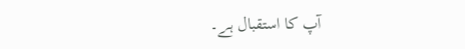آپ کا استقبال ہے۔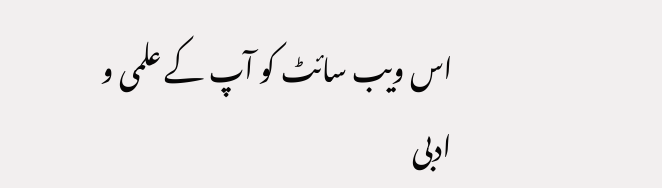اس ویب سائٹ کو آپ کے علمی و ادبی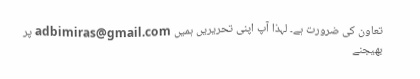تعاون کی ضرورت ہے۔ لہذا آپ اپنی تحریریں ہمیں adbimiras@gmail.com پر بھیجنے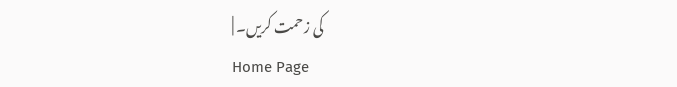کی زحمت کریں۔ |
Home Page